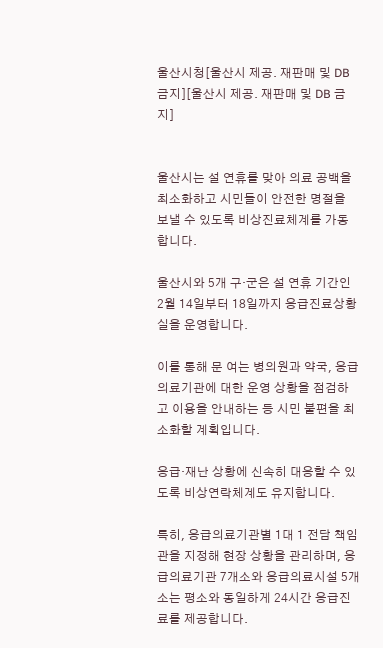울산시청[울산시 제공. 재판매 및 DB 금지][울산시 제공. 재판매 및 DB 금지]


울산시는 설 연휴를 맞아 의료 공백을 최소화하고 시민들이 안전한 명절을 보낼 수 있도록 비상진료체계를 가동합니다.

울산시와 5개 구·군은 설 연휴 기간인 2월 14일부터 18일까지 응급진료상황실을 운영합니다.

이를 통해 문 여는 병의원과 약국, 응급의료기관에 대한 운영 상황을 점검하고 이용을 안내하는 등 시민 불편을 최소화할 계획입니다.

응급‧재난 상황에 신속히 대응할 수 있도록 비상연락체계도 유지합니다.

특히, 응급의료기관별 1대 1 전담 책임관을 지정해 현장 상황을 관리하며, 응급의료기관 7개소와 응급의료시설 5개소는 평소와 동일하게 24시간 응급진료를 제공합니다.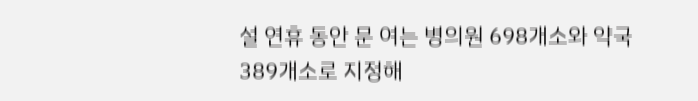설 연휴 동안 문 여는 병의원 698개소와 약국 389개소로 지정해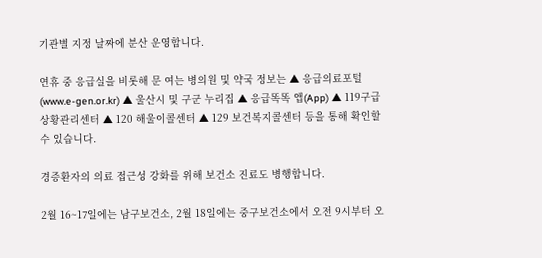기관별 지정 날짜에 분산 운영합니다.

연휴 중 응급실을 비롯해 문 여는 병의원 및 약국 정보는 ▲ 응급의료포털(www.e-gen.or.kr) ▲ 울산시 및 구군 누리집 ▲ 응급똑똑 앱(App) ▲ 119구급상황관리센터 ▲ 120 해울이콜센터 ▲ 129 보건복지콜센터 등을 통해 확인할 수 있습니다.

경증환자의 의료 접근성 강화를 위해 보건소 진료도 병행합니다.

2월 16~17일에는 남구보건소, 2월 18일에는 중구보건소에서 오전 9시부터 오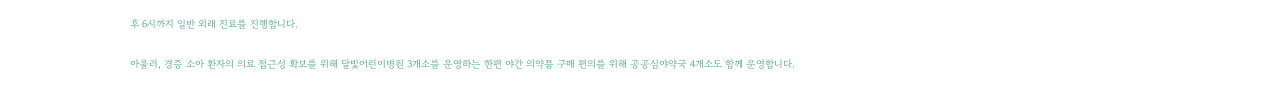후 6시까지 일반 외래 진료를 진행합니다.

아울러, 경증 소아 환자의 의료 접근성 확보를 위해 달빛어린이병원 3개소를 운영하는 한편 야간 의약품 구매 편의를 위해 공공심야약국 4개소도 함께 운영합니다.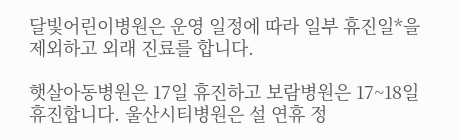달빛어린이병원은 운영 일정에 따라 일부 휴진일*을 제외하고 외래 진료를 합니다.

햇살아동병원은 17일 휴진하고 보람병원은 17~18일 휴진합니다. 울산시티병원은 설 연휴 정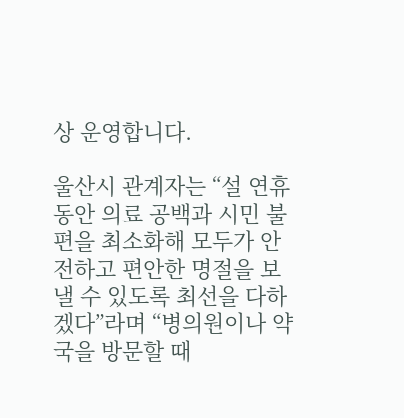상 운영합니다.

울산시 관계자는 “설 연휴 동안 의료 공백과 시민 불편을 최소화해 모두가 안전하고 편안한 명절을 보낼 수 있도록 최선을 다하겠다”라며 “병의원이나 약국을 방문할 때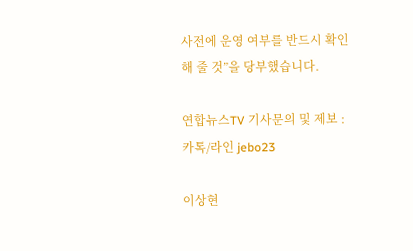사전에 운영 여부를 반드시 확인해 줄 것”을 당부했습니다.

연합뉴스TV 기사문의 및 제보 : 카톡/라인 jebo23

이상현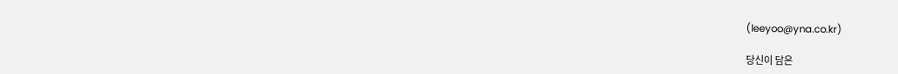(leeyoo@yna.co.kr)

당신이 담은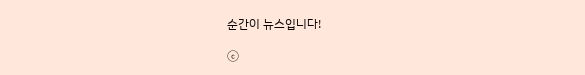순간이 뉴스입니다!

ⓒ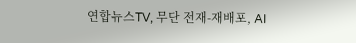연합뉴스TV, 무단 전재-재배포, AI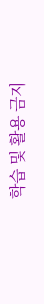학습 및 활용 금지